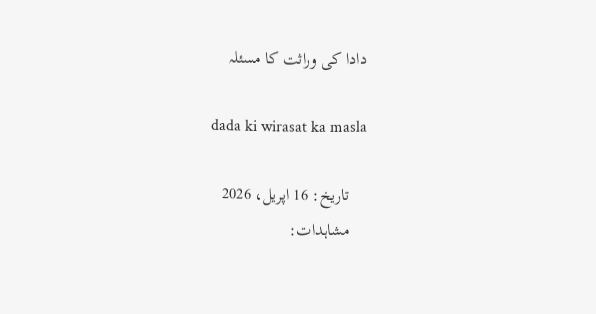دادا کی وراثت کا مسئلہ

    dada ki wirasat ka masla

    تاریخ: 16 اپریل، 2026
    مشاہدات: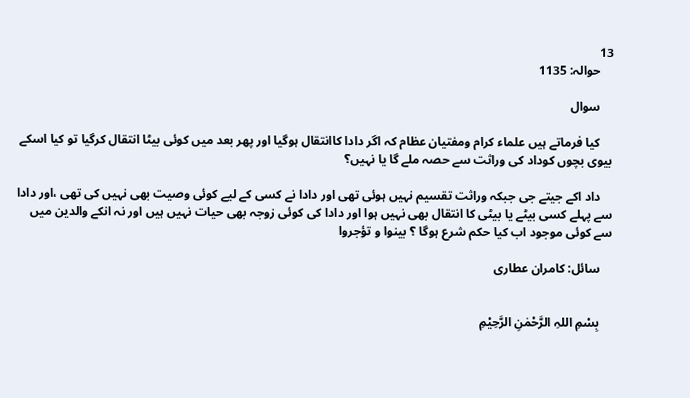13
    حوالہ: 1135

    سوال

    کیا فرماتے ہیں علماء کرام ومفتیان عظام کہ اگر دادا کاانتقال ہوگیا اور پھر بعد میں کوئی بیٹا انتقال کرگیا تو کیا اسکے بیوی بچوں کوداد کی وراثت سے حصہ ملے گا یا نہیں؟

    داد اکے جیتے جی جبکہ وراثت تقسیم نہیں ہوئی تھی اور دادا نے کسی کے لیے کوئی وصیت بھی نہیں کی تھی ،اور دادا سے پہلے کسی بیٹے یا بیٹی کا انتقال بھی نہیں ہوا اور دادا کی کوئی زوجہ بھی حیات نہیں ہیں اور نہ انکے والدین میں سے کوئی موجود اب کیا حکم شرع ہوگا ؟ بینوا و تؤجروا

    سائل: کامران عطاری


    بِسْمِ اللہِ الرَّحْمٰنِ الرَّحِيْمِ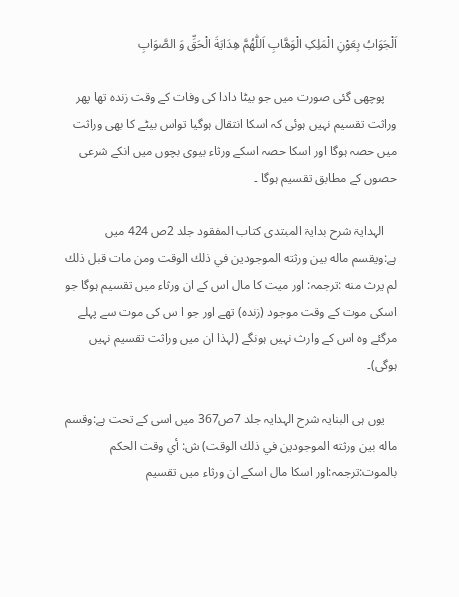اَلْجَوَابُ بِعَوْنِ الْمَلِکِ الْوَھَّابِ اَللّٰھُمَّ ھِدَايَةَ الْحَقِّ وَ الصَّوَابِ

    پوچھی گئی صورت میں جو بیٹا دادا کی وفات کے وقت زندہ تھا پھر وراثت تقسیم نہیں ہوئی کہ اسکا انتقال ہوگیا تواس بیٹے کا بھی وراثت میں حصہ ہوگا اور اسکا حصہ اسکے ورثاء بیوی بچوں میں انکے شرعی حصوں کے مطابق تقسیم ہوگا ۔

    الہدایۃ شرح بدایۃ المبتدی کتاب المفقود جلد 2ص 424 میں ہے:ويقسم ماله بين ورثته الموجودين في ذلك الوقت ومن مات قبل ذلك لم يرث منه :ترجمہ: اور میت کا مال اس کے ان ورثاء میں تقسیم ہوگا جو اسکی موت کے وقت موجود (زندہ) تھے اور جو ا س کی موت سے پہلے مرگئے وہ اس کے وارث نہیں ہونگے (لہذا ان میں وراثت تقسیم نہیں ہوگی)۔

    یوں ہی البنایہ شرح الہدایہ جلد 7ص367 میں اسی کے تحت ہے:وقسم ماله بين ورثته الموجودين في ذلك الوقت) ش: أي وقت الحكم بالموت:ترجمہ:اور اسکا مال اسکے ان ورثاء میں تقسیم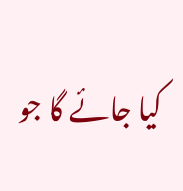کیا جائے گا جو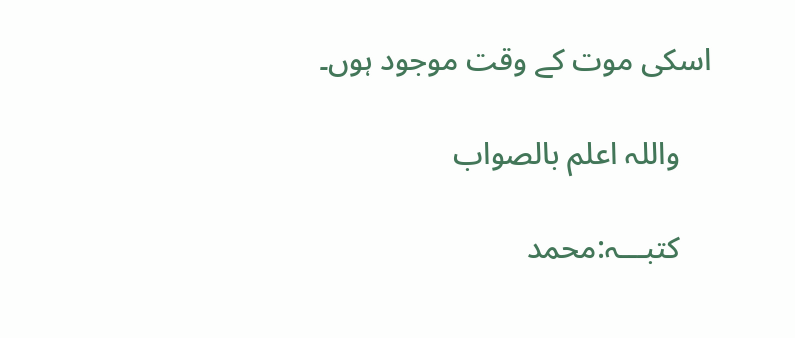اسکی موت کے وقت موجود ہوں۔

    واللہ اعلم بالصواب

    کتبـــہ:محمد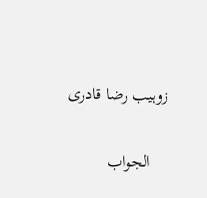زوہیب رضا قادری

    الجواب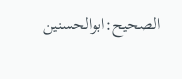الصحیح:ابوالحسنین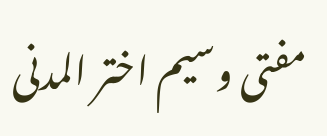مفتی وسیم اختر المدنی